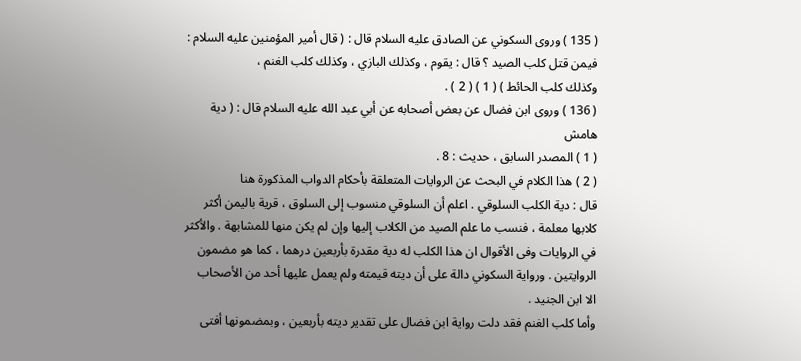( 135 ) وروى السكوني عن الصادق عليه السلام قال : ( قال أمير المؤمنين عليه السلام :
فيمن قتل كلب الصيد ؟ قال : يقوم ، وكذلك البازي ، وكذلك كلب الغنم ،
وكذلك كلب الحائط ) ( 1 ) ( 2 ) .
( 136 ) وروى ابن فضال عن بعض أصحابه عن أبي عبد الله عليه السلام قال : ( دية
هامش
( 1 ) المصدر السابق ، حديث : 8 .
( 2 ) هذا الكلام في البحث عن الروايات المتعلقة بأحكام الدواب المذكورة هنا
قال : دية الكلب السلوقي . اعلم أن السلوقي منسوب إلى السلوق ، قرية باليمن أكثر
كلابها معلمة ، فنسب ما علم الصيد من الكلاب إليها وإن لم يكن منها للمشابهة . والأكثر
في الروايات وفى الأقوال ان هذا الكلب له دية مقدرة بأربعين درهما ، كما هو مضمون
الروايتين . ورواية السكوني دالة على أن ديته قيمته ولم يعمل عليها أحد من الأصحاب
الا ابن الجنيد .
وأما كلب الغنم فقد دلت رواية ابن فضال على تقدير ديته بأربعين ، وبمضمونها أفتى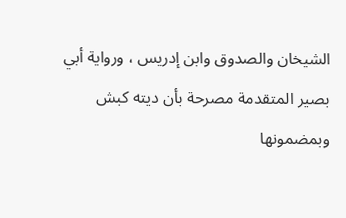الشيخان والصدوق وابن إدريس ، ورواية أبي بصير المتقدمة مصرحة بأن ديته كبش
وبمضمونها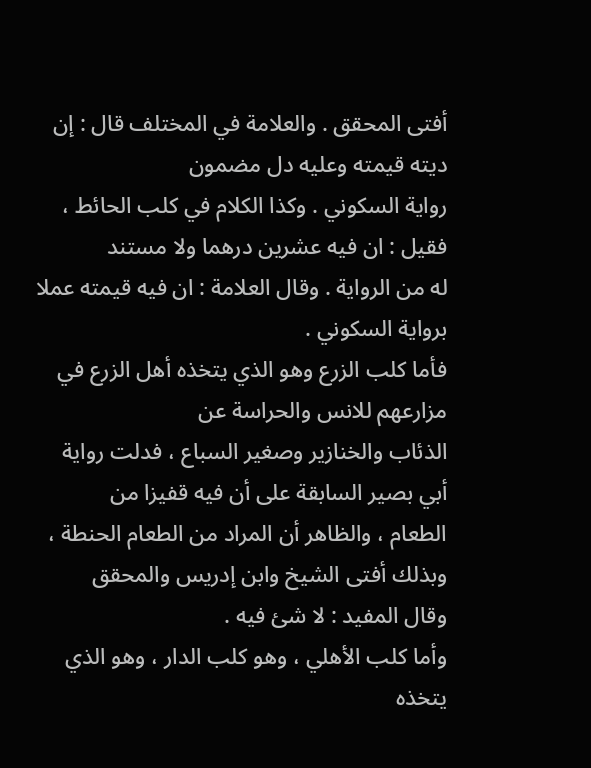أفتى المحقق . والعلامة في المختلف قال : إن ديته قيمته وعليه دل مضمون
رواية السكوني . وكذا الكلام في كلب الحائط ، فقيل : ان فيه عشرين درهما ولا مستند
له من الرواية . وقال العلامة : ان فيه قيمته عملا برواية السكوني .
فأما كلب الزرع وهو الذي يتخذه أهل الزرع في مزارعهم للانس والحراسة عن
الذئاب والخنازير وصغير السباع ، فدلت رواية أبي بصير السابقة على أن فيه قفيزا من
الطعام ، والظاهر أن المراد من الطعام الحنطة ، وبذلك أفتى الشيخ وابن إدريس والمحقق
وقال المفيد : لا شئ فيه .
وأما كلب الأهلي ، وهو كلب الدار ، وهو الذي يتخذه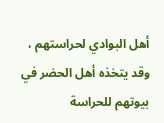أهل البوادي لحراستهم ،
وقد يتخذه أهل الحضر في بيوتهم للحراسة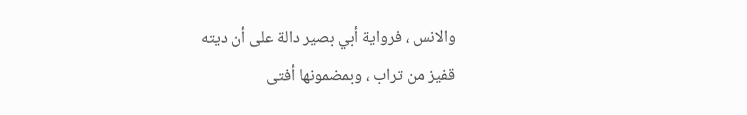والانس ، فرواية أبي بصير دالة على أن ديته
قفيز من تراب ، وبمضمونها أفتى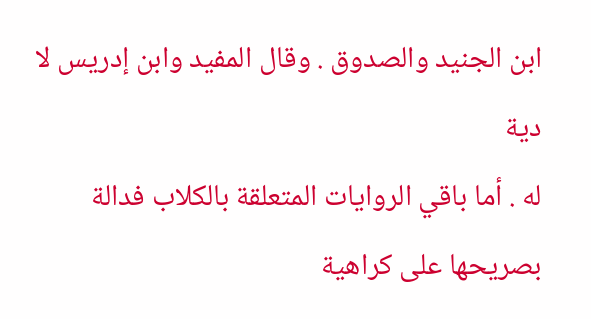ابن الجنيد والصدوق . وقال المفيد وابن إدريس لا دية
له . أما باقي الروايات المتعلقة بالكلاب فدالة بصريحها على كراهية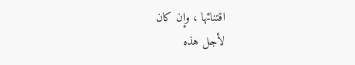اقتنائها ، وإن كان
لأجل هذه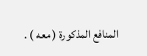المنافع المذكورة ( معه ) .